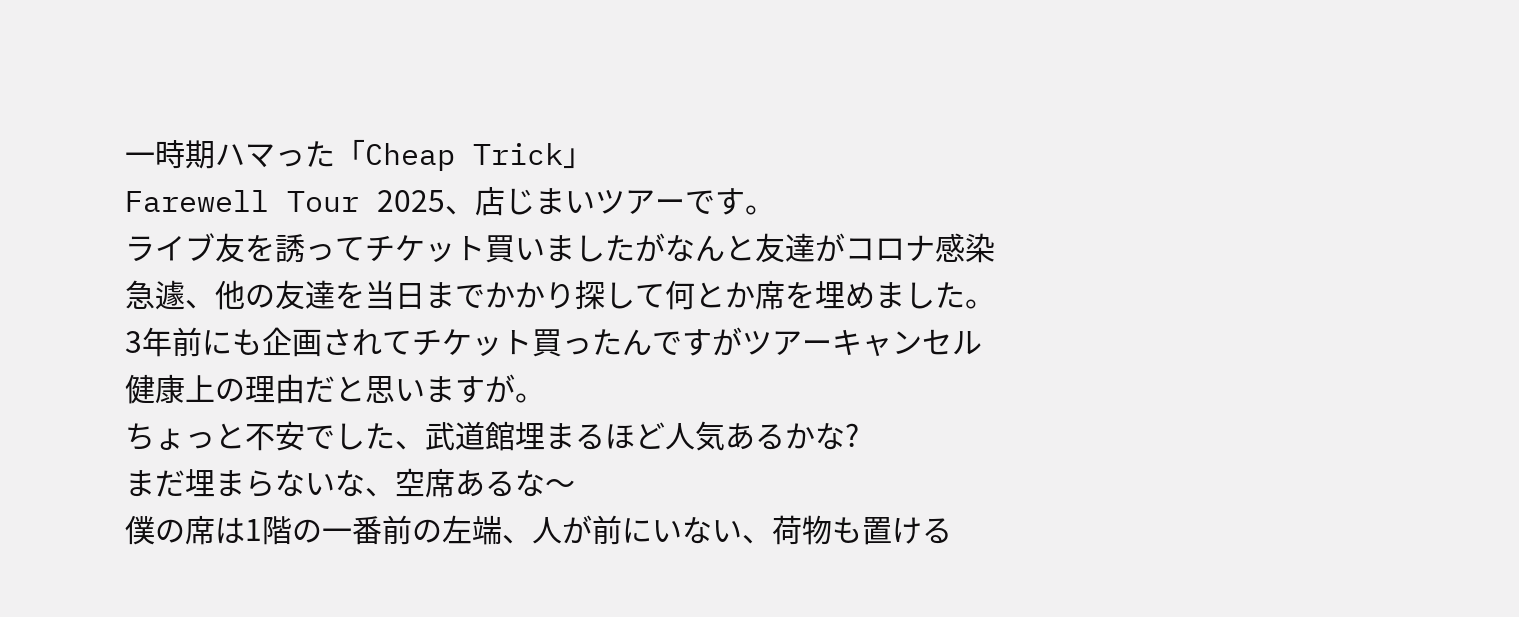一時期ハマった「Cheap Trick」
Farewell Tour 2025、店じまいツアーです。
ライブ友を誘ってチケット買いましたがなんと友達がコロナ感染
急遽、他の友達を当日までかかり探して何とか席を埋めました。
3年前にも企画されてチケット買ったんですがツアーキャンセル
健康上の理由だと思いますが。
ちょっと不安でした、武道館埋まるほど人気あるかな?
まだ埋まらないな、空席あるな〜
僕の席は1階の一番前の左端、人が前にいない、荷物も置ける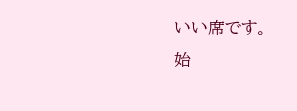いい席です。
始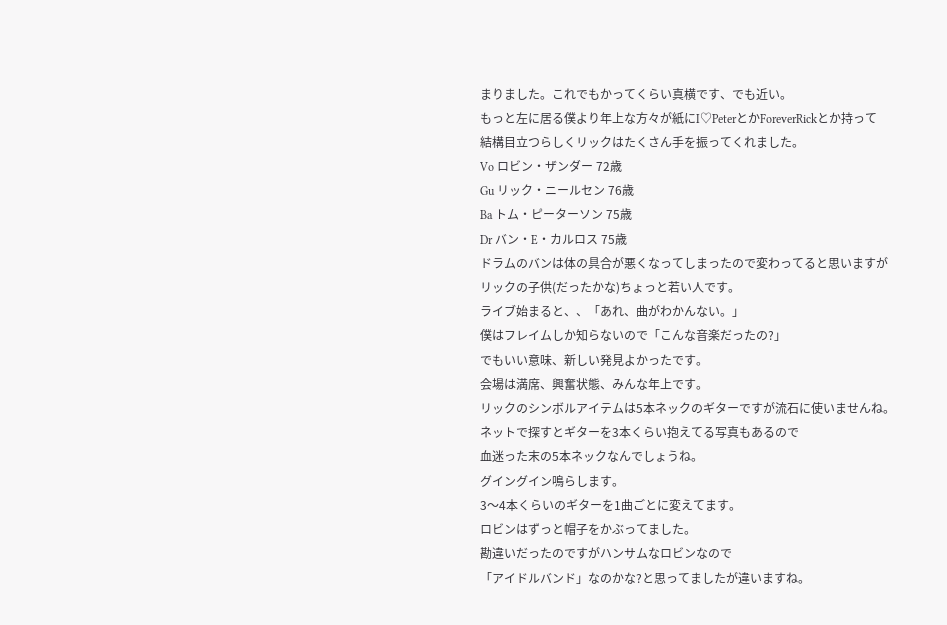まりました。これでもかってくらい真横です、でも近い。
もっと左に居る僕より年上な方々が紙にI♡PeterとかForeverRickとか持って
結構目立つらしくリックはたくさん手を振ってくれました。
Vo ロビン・ザンダー 72歳
Gu リック・ニールセン 76歳
Ba トム・ピーターソン 75歳
Dr バン・E・カルロス 75歳
ドラムのバンは体の具合が悪くなってしまったので変わってると思いますが
リックの子供(だったかな)ちょっと若い人です。
ライブ始まると、、「あれ、曲がわかんない。」
僕はフレイムしか知らないので「こんな音楽だったの?」
でもいい意味、新しい発見よかったです。
会場は満席、興奮状態、みんな年上です。
リックのシンボルアイテムは5本ネックのギターですが流石に使いませんね。
ネットで探すとギターを3本くらい抱えてる写真もあるので
血迷った末の5本ネックなんでしょうね。
グイングイン鳴らします。
3〜4本くらいのギターを1曲ごとに変えてます。
ロビンはずっと帽子をかぶってました。
勘違いだったのですがハンサムなロビンなので
「アイドルバンド」なのかな?と思ってましたが違いますね。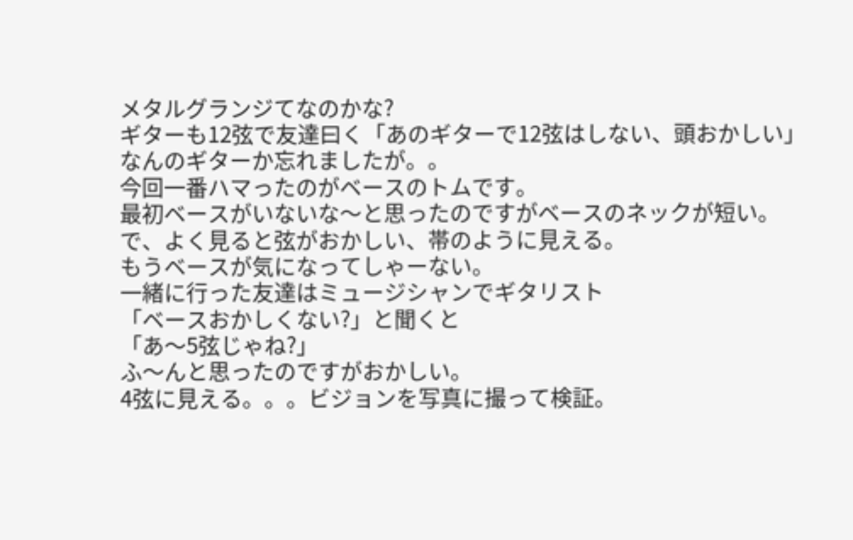メタルグランジてなのかな?
ギターも12弦で友達曰く「あのギターで12弦はしない、頭おかしい」
なんのギターか忘れましたが。。
今回一番ハマったのがベースのトムです。
最初ベースがいないな〜と思ったのですがベースのネックが短い。
で、よく見ると弦がおかしい、帯のように見える。
もうベースが気になってしゃーない。
一緒に行った友達はミュージシャンでギタリスト
「ベースおかしくない?」と聞くと
「あ〜5弦じゃね?」
ふ〜んと思ったのですがおかしい。
4弦に見える。。。ビジョンを写真に撮って検証。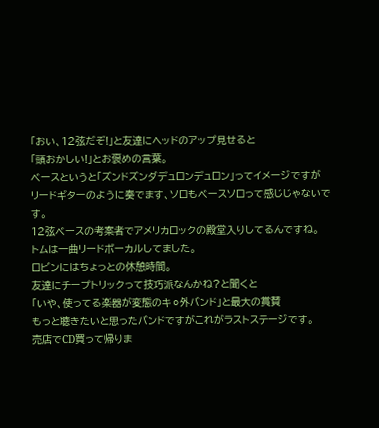「おい、12弦だぞ!」と友達にヘッドのアップ見せると
「頭おかしい!」とお褒めの言葉。
ベースというと「ズンドズンダデュロンデュロン」ってイメージですが
リードギターのように奏でます、ソロもベースソロって感じじゃないです。
12弦ベースの考案者でアメリカロックの殿堂入りしてるんですね。
トムは一曲リードボーカルしてました。
ロビンにはちょっとの休憩時間。
友達にチープトリックって技巧派なんかね?と聞くと
「いや、使ってる楽器が変態のキ⚪外バンド」と最大の賞賛
もっと聴きたいと思ったバンドですがこれがラストステージです。
売店でCD買って帰りま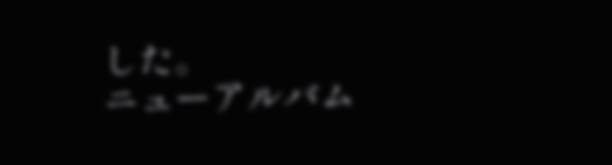した。
ニューアルバム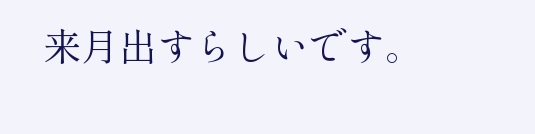来月出すらしいです。